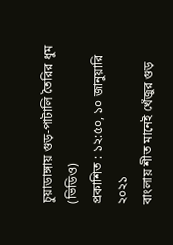চুয়াডাঙ্গায় গুড়-পাটালি তৈরির ধুম (ভিডিও)
প্রকাশিত : ১২:৫০, ১০ জানুয়ারি ২০২১
বাংলায় শীত মানেই খেঁজুর গুড়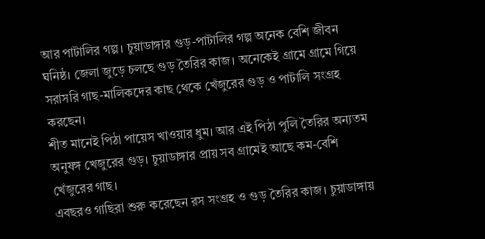আর পাটালির গল্প। চুয়াডাঙ্গার গুড়-পাটালির গল্প অনেক বেশি জীবন ঘনিষ্ঠ। জেলা জুড়ে চলছে গুড় তৈরির কাজ। অনেকেই গ্রামে গ্রামে গিয়ে সরাসরি গাছ-মালিকদের কাছ থেকে খেঁজুরের গুড় ও পাটালি সংগ্রহ করছেন।
শীত মানেই পিঠা পায়েস খাওয়ার ধুম। আর এই পিঠা পুলি তৈরির অন্যতম অনুষঙ্গ খেজুরের গুড়। চুয়াডাঙ্গার প্রায় সব গ্রামেই আছে কম-বেশি খেঁজুরের গাছ।
এবছরও গাছিরা শুরু করেছেন রস সংগ্রহ ও গুড় তৈরির কাজ। চুয়াডাঙ্গায়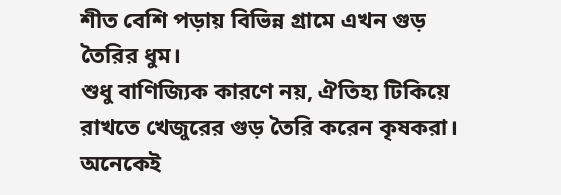শীত বেশি পড়ায় বিভিন্ন গ্রামে এখন গুড় তৈরির ধুম।
শুধু বাণিজ্যিক কারণে নয়, ঐতিহ্য টিকিয়ে রাখতে খেজুরের গুড় তৈরি করেন কৃষকরা। অনেকেই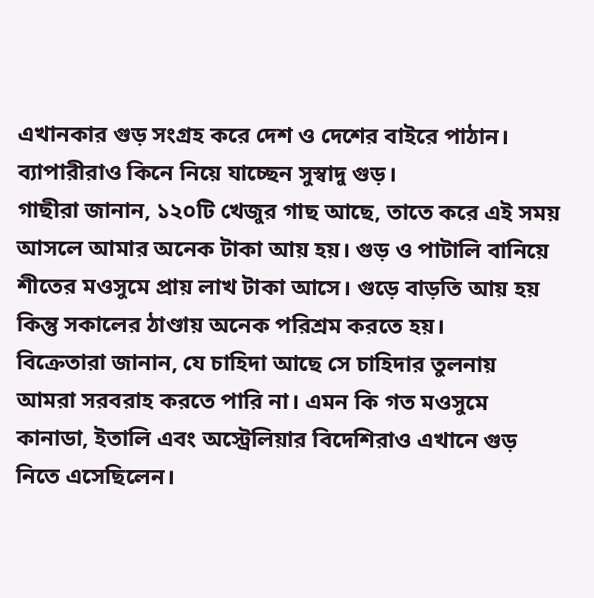এখানকার গুড় সংগ্রহ করে দেশ ও দেশের বাইরে পাঠান। ব্যাপারীরাও কিনে নিয়ে যাচ্ছেন সুস্বাদু গুড়।
গাছীরা জানান, ১২০টি খেজুর গাছ আছে, তাতে করে এই সময় আসলে আমার অনেক টাকা আয় হয়। গুড় ও পাটালি বানিয়ে শীতের মওসুমে প্রায় লাখ টাকা আসে। গুড়ে বাড়তি আয় হয় কিন্তু সকালের ঠাণ্ডায় অনেক পরিশ্রম করতে হয়।
বিক্রেতারা জানান, যে চাহিদা আছে সে চাহিদার তুলনায় আমরা সরবরাহ করতে পারি না। এমন কি গত মওসুমে কানাডা, ইতালি এবং অস্ট্রেলিয়ার বিদেশিরাও এখানে গুড় নিতে এসেছিলেন।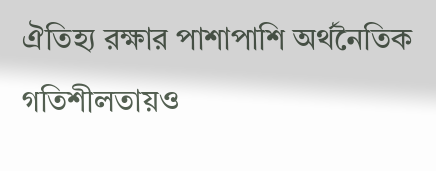ঐতিহ্য রক্ষার পাশাপাশি অর্থনৈতিক গতিশীলতায়ও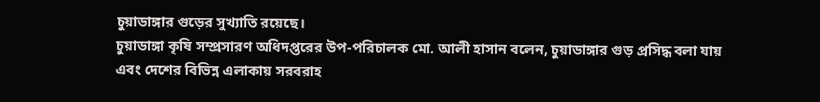চুয়াডাঙ্গার গুড়ের সুখ্যাতি রয়েছে।
চুয়াডাঙ্গা কৃষি সম্প্রসারণ অধিদপ্তরের উপ-পরিচালক মো. আলী হাসান বলেন, চুয়াডাঙ্গার গুড় প্রসিদ্ধ বলা যায় এবং দেশের বিভিন্ন এলাকায় সরবরাহ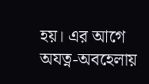হয়। এর আগে অযত্ন-অবহেলায়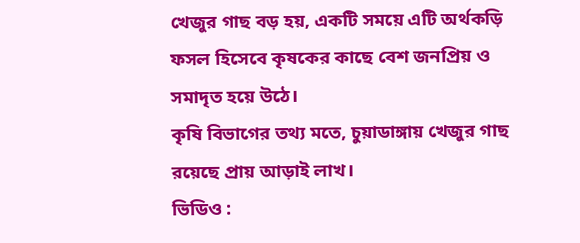খেজুর গাছ বড় হয়, একটি সময়ে এটি অর্থকড়ি ফসল হিসেবে কৃষকের কাছে বেশ জনপ্রিয় ও সমাদৃত হয়ে উঠে।
কৃষি বিভাগের তথ্য মতে, চুয়াডাঙ্গায় খেজুর গাছ রয়েছে প্রায় আড়াই লাখ।
ভিডিও :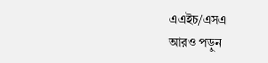এএইচ/এসএ
আরও পড়ুন